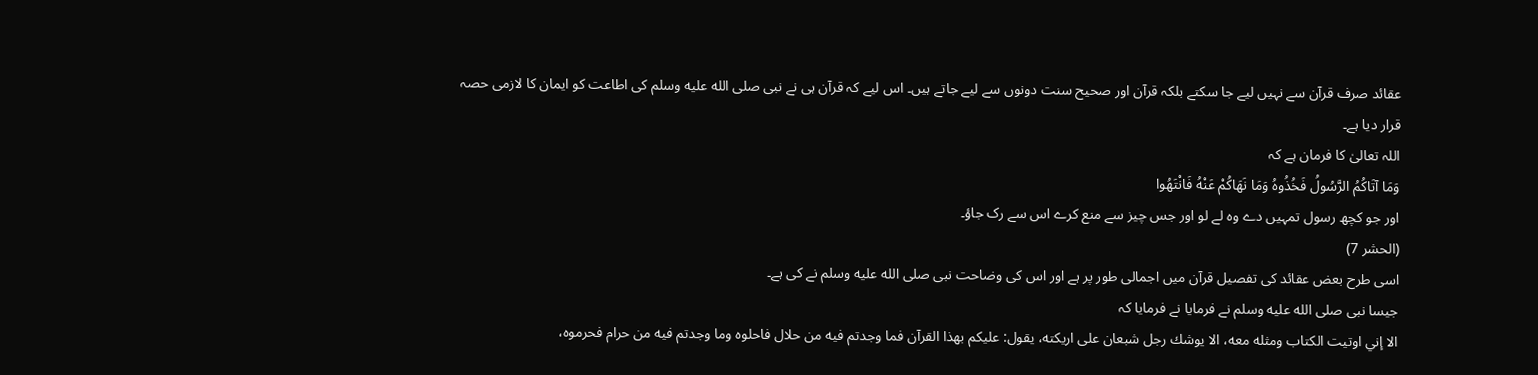عقائد صرف قرآن سے نہیں لیے جا سکتے بلکہ قرآن اور صحیح سنت دونوں سے لیے جاتے ہیں۔ اس لیے کہ قرآن ہی نے نبی صلى الله عليه وسلم کی اطاعت کو ایمان کا لازمی حصہ قرار دیا ہے۔
اللہ تعالیٰ کا فرمان ہے کہ
وَمَا آتَاكُمُ الرَّسُولُ فَخُذُوهُ وَمَا نَهَاكُمْ عَنْهُ فَانْتَهُوا
اور جو کچھ رسول تمہیں دے وہ لے لو اور جس چیز سے منع کرے اس سے رک جاؤ۔
(الحشر 7)
اسی طرح بعض عقائد کی تفصیل قرآن میں اجمالی طور پر ہے اور اس کی وضاحت نبی صلى الله عليه وسلم نے کی ہے۔
جیسا نبی صلى الله عليه وسلم نے فرمایا نے فرمایا کہ
الا إني اوتيت الكتاب ومثله معه، الا يوشك رجل شبعان على اريكته، يقول: عليكم بهذا القرآن فما وجدتم فيه من حلال فاحلوه وما وجدتم فيه من حرام فحرموه،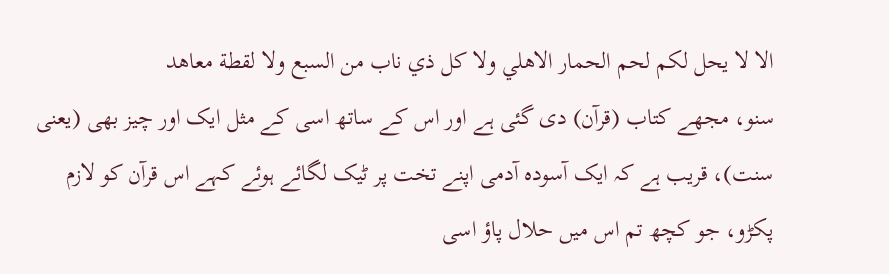الا لا يحل لكم لحم الحمار الاهلي ولا كل ذي ناب من السبع ولا لقطة معاهد
سنو، مجھے کتاب (قرآن) دی گئی ہے اور اس کے ساتھ اسی کے مثل ایک اور چیز بھی (یعنی سنت)، قریب ہے کہ ایک آسودہ آدمی اپنے تخت پر ٹیک لگائے ہوئے کہے اس قرآن کو لازم پکڑو، جو کچھ تم اس میں حلال پاؤ اسی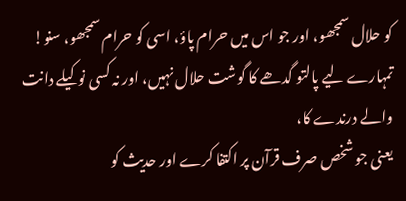کو حلال سمجھو، اور جو اس میں حرام پاؤ، اسی کو حرام سمجھو، سنو! تمہارے لیے پالتو گدھے کا گوشت حلال نہیں، اور نہ کسی نوکیلے دانت والے درندے کا،
یعنی جو شخص صرف قرآن پر اکتفا کرے اور حدیث کو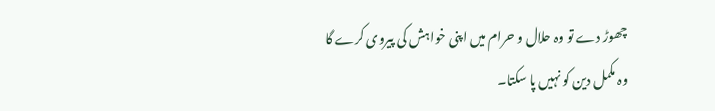چھوڑ دے تو وہ حلال و حرام میں اپنی خواہش کی پیروی کرے گا وہ مکمل دین کو نہیں پا سکتا۔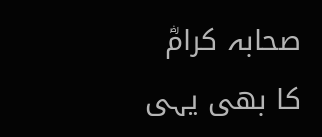صحابہ کرامؓ کا بھی یہی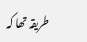طریقہ تھا کہ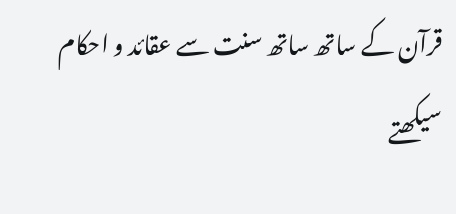قرآن کے ساتھ ساتھ سنت سے عقائد و احکام سیکھتے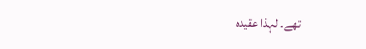تھے۔ لہذا عقیدہ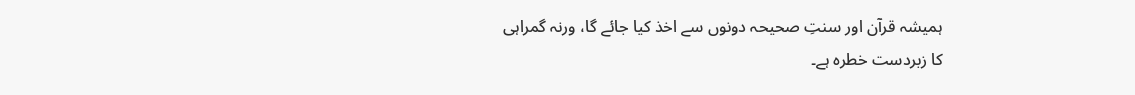ہمیشہ قرآن اور سنتِ صحیحہ دونوں سے اخذ کیا جائے گا، ورنہ گمراہی کا زبردست خطرہ ہے۔